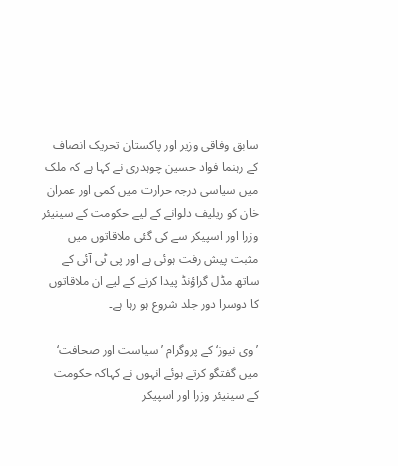سابق وفاقی وزیر اور پاکستان تحریک انصاف کے رہنما فواد حسین چوہدری نے کہا ہے کہ ملک میں سیاسی درجہ حرارت میں کمی اور عمران خان کو ریلیف دلوانے کے لیے حکومت کے سینیئر وزرا اور اسپیکر سے کی گئی ملاقاتوں میں مثبت پیش رفت ہوئی ہے اور پی ٹی آئی کے ساتھ مڈل گراؤنڈ پیدا کرنے کے لیے ان ملاقاتوں کا دوسرا دور جلد شروع ہو رہا ہے۔

’وی نیوز‘ کے پروگرام ’سیاست اور صحافت‘ میں گفتگو کرتے ہوئے انہوں نے کہاکہ حکومت کے سینیئر وزرا اور اسپیکر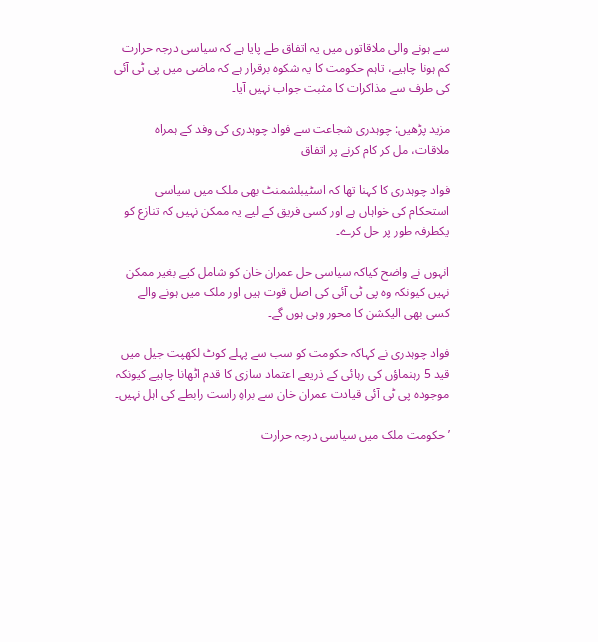سے ہونے والی ملاقاتوں میں یہ اتفاق طے پایا ہے کہ سیاسی درجہ حرارت کم ہونا چاہیے، تاہم حکومت کا یہ شکوہ برقرار ہے کہ ماضی میں پی ٹی آئی کی طرف سے مذاکرات کا مثبت جواب نہیں آیا۔

مزید پڑھیں: چوہدری شجاعت سے فواد چوہدری کی وفد کے ہمراہ ملاقات، مل کر کام کرنے پر اتفاق

فواد چوہدری کا کہنا تھا کہ اسٹیبلشمنٹ بھی ملک میں سیاسی استحکام کی خواہاں ہے اور کسی فریق کے لیے یہ ممکن نہیں کہ تنازع کو یکطرفہ طور پر حل کرے۔

انہوں نے واضح کیاکہ سیاسی حل عمران خان کو شامل کیے بغیر ممکن نہیں کیونکہ وہ پی ٹی آئی کی اصل قوت ہیں اور ملک میں ہونے والے کسی بھی الیکشن کا محور وہی ہوں گے۔

فواد چوہدری نے کہاکہ حکومت کو سب سے پہلے کوٹ لکھپت جیل میں قید 5 رہنماؤں کی رہائی کے ذریعے اعتماد سازی کا قدم اٹھانا چاہیے کیونکہ موجودہ پی ٹی آئی قیادت عمران خان سے براہِ راست رابطے کی اہل نہیں۔

’حکومت ملک میں سیاسی درجہ حرارت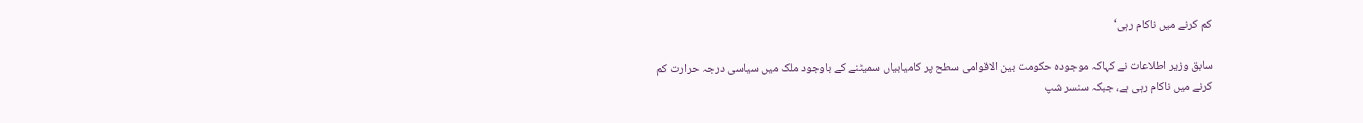کم کرنے میں ناکام رہی‘

سابق وزیر اطلاعات نے کہاکہ موجودہ حکومت بین الاقوامی سطح پر کامیابیاں سمیٹنے کے باوجود ملک میں سیاسی درجہ حرارت کم کرنے میں ناکام رہی ہے، جبکہ سنسر شپ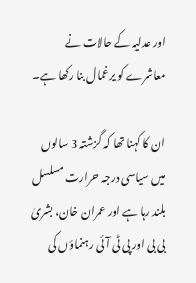اور عدلیہ کے حالات نے معاشرے کو یرغمال بنا رکھا ہے۔

ان کا کہنا تھا کہ گزشتہ 3 سالوں میں سیاسی درجہ حرارت مسلسل بلند رہا ہے اور عمران خان، بشریٰ بی بی اور پی ٹی آئی رہنماؤں کی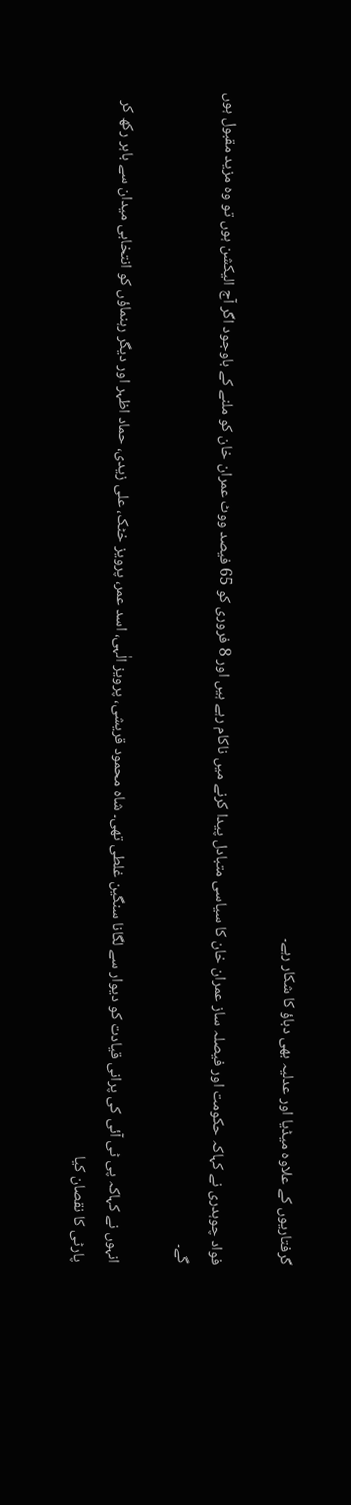گرفتاریوں کے علاوہ میڈیا اور عدلیہ بھی دباؤ کا شکار رہے۔

فواد چوہدری نے کہاکہ حکومت اور فیصلہ ساز عمران خان کا سیاسی متبادل پیدا کرنے میں ناکام رہے ہیں اور 8 فروری کو 65 فیصد ووٹ عمران خان کو ملنے کے باوجود اگر آج الیکشن ہوں تو وہ مزید مقبول ہوں گے۔

انہوں نے کہاکہ پی ٹی آئی کی پرانی قیادت کو دیوار سے لگانا سنگین غلطی تھی۔ شاہ محمود قریشی، پرویز الٰہی، اسد عمر، پرویز خٹک، علی زیدی، حماد اظہر اور دیگر رہنماؤں کو انتخابی میدان سے باہر رکھ کر پارٹی کا نقصان کیا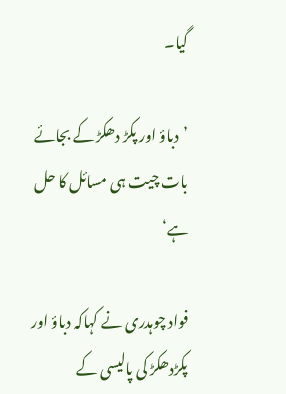گیا۔

’دباؤ اور پکڑ دھکڑ کے بجائے بات چیت ہی مسائل کا حل ہے‘

فواد چوہدری نے کہاکہ دباؤ اور پکڑدھکڑ کی پالیسی کے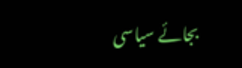بجائے سیاسی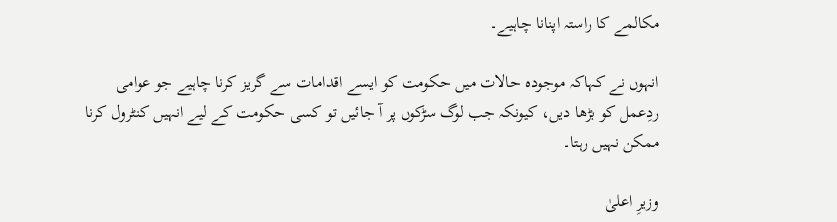مکالمے کا راستہ اپنانا چاہیے۔

انہوں نے کہاکہ موجودہ حالات میں حکومت کو ایسے اقدامات سے گریز کرنا چاہیے جو عوامی ردِعمل کو بڑھا دیں، کیونکہ جب لوگ سڑکوں پر آ جائیں تو کسی حکومت کے لیے انہیں کنٹرول کرنا ممکن نہیں رہتا۔

وزیرِ اعلیٰ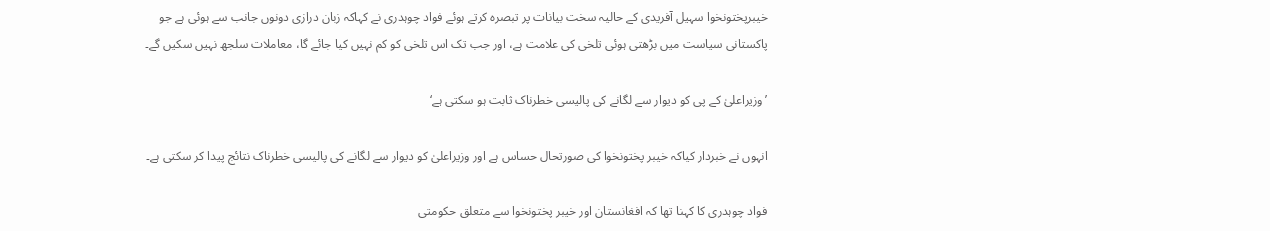خیبرپختونخوا سہیل آفریدی کے حالیہ سخت بیانات پر تبصرہ کرتے ہوئے فواد چوہدری نے کہاکہ زبان درازی دونوں جانب سے ہوئی ہے جو پاکستانی سیاست میں بڑھتی ہوئی تلخی کی علامت ہے، اور جب تک اس تلخی کو کم نہیں کیا جائے گا، معاملات سلجھ نہیں سکیں گے۔

’وزیراعلیٰ کے پی کو دیوار سے لگانے کی پالیسی خطرناک ثابت ہو سکتی ہے‘

انہوں نے خبردار کیاکہ خیبر پختونخوا کی صورتحال حساس ہے اور وزیراعلیٰ کو دیوار سے لگانے کی پالیسی خطرناک نتائج پیدا کر سکتی ہے۔

فواد چوہدری کا کہنا تھا کہ افغانستان اور خیبر پختونخوا سے متعلق حکومتی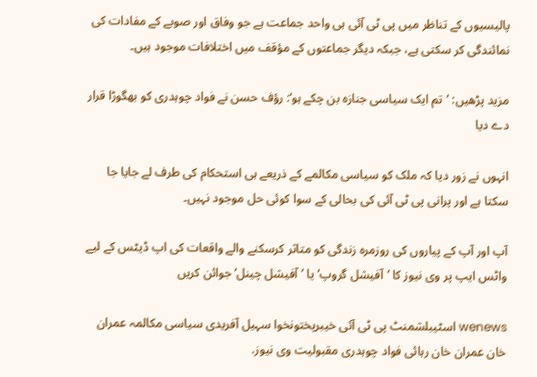پالیسیوں کے تناظر میں پی ٹی آئی ہی واحد جماعت ہے جو وفاق اور صوبے کے مفادات کی نمائندگی کر سکتی ہے، جبکہ دیگر جماعتوں کے مؤقف میں اختلافات موجود ہیں۔

مزید پڑھیں: ’تم ایک سیاسی جنازہ بن چکے ہو‘: رؤف حسن نے فواد چوہدری کو بھگوڑا قرار دے دیا

انہوں نے زور دیا کہ ملک کو سیاسی مکالمے کے ذریعے ہی استحکام کی طرف لے جایا جا سکتا ہے اور پرانی پی ٹی آئی کی بحالی کے سوا کوئی حل موجود نہیں۔

آپ اور آپ کے پیاروں کی روزمرہ زندگی کو متاثر کرسکنے والے واقعات کی اپ ڈیٹس کے لیے واٹس ایپ پر وی نیوز کا ’آفیشل گروپ‘ یا ’آفیشل چینل‘ جوائن کریں

wenews اسٹیبلشمنٹ پی ٹی آئی خیبرپختونخوا سہیل آفریدی سیاسی مکالمہ عمران خان عمران خان رہائی فواد چوہدری مقبولیت وی نیوز.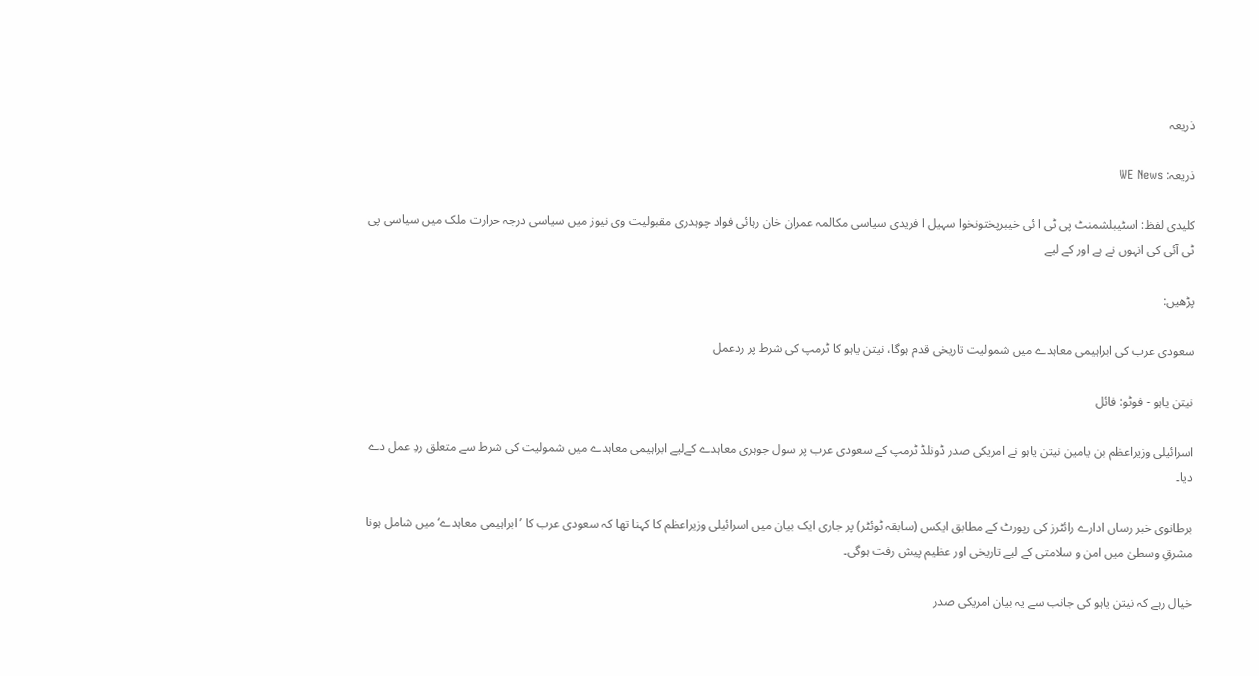ذریعہ

ذریعہ: WE News

کلیدی لفظ: اسٹیبلشمنٹ پی ٹی ا ئی خیبرپختونخوا سہیل ا فریدی سیاسی مکالمہ عمران خان رہائی فواد چوہدری مقبولیت وی نیوز میں سیاسی درجہ حرارت ملک میں سیاسی پی ٹی آئی کی انہوں نے ہے اور کے لیے

پڑھیں:

سعودی عرب کی ابراہیمی معاہدے میں شمولیت تاریخی قدم ہوگا، نیتن یاہو کا ٹرمپ کی شرط پر ردعمل

نیتن یاہو - فوٹو: فائل

اسرائیلی وزیراعظم بن یامین نیتن یاہو نے امریکی صدر ڈونلڈ ٹرمپ کے سعودی عرب پر سول جوہری معاہدے کےلیے ابراہیمی معاہدے میں شمولیت کی شرط سے متعلق ردِ عمل دے دیا۔

برطانوی خبر رساں ادارے رائٹرز کی رپورٹ کے مطابق ایکس (سابقہ ٹوئٹر) پر جاری ایک بیان میں اسرائیلی وزیراعظم کا کہنا تھا کہ سعودی عرب کا ’ابراہیمی معاہدے‘ میں شامل ہونا مشرقِ وسطیٰ میں امن و سلامتی کے لیے تاریخی اور عظیم پیش رفت ہوگی۔

خیال رہے کہ نیتن یاہو کی جانب سے یہ بیان امریکی صدر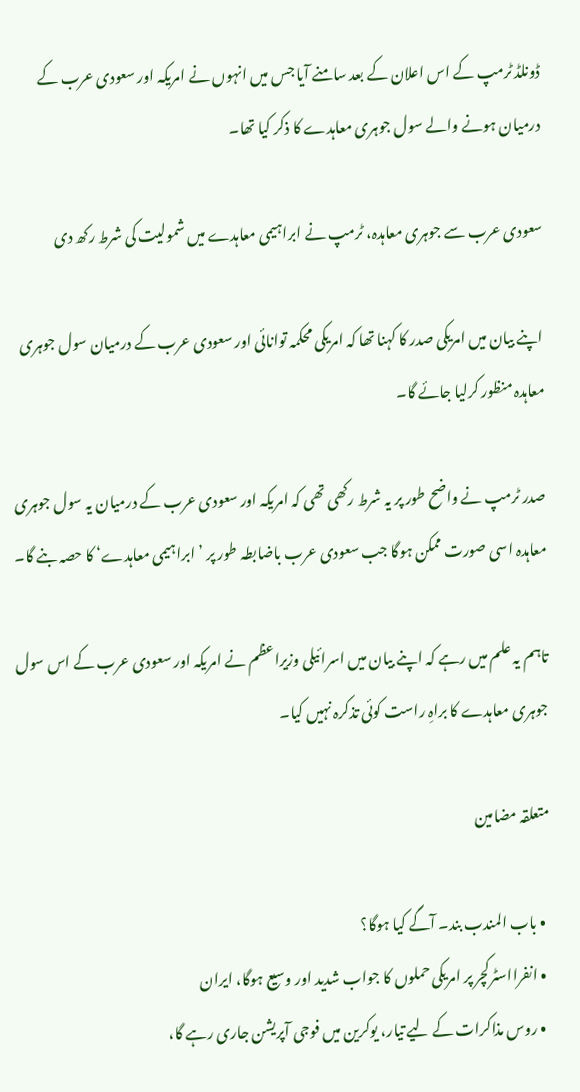ڈونلڈ ٹرمپ کے اس اعلان کے بعد سامنے آیا جس میں انہوں نے امریکہ اور سعودی عرب کے درمیان ہونے والے سول جوہری معاہدے کا ذکر کیا تھا۔

سعودی عرب سے جوہری معاہدہ، ٹرمپ نے ابراہیمی معاہدے میں شمولیت کی شرط رکھ دی

اپنے بیان میں امریکی صدر کا کہنا تھا کہ امریکی محکمہ توانائی اور سعودی عرب کے درمیان سول جوہری معاہدہ منظور کرلیا جائے گا۔

صدر ٹرمپ نے واضح طور پر یہ شرط رکھی تھی کہ امریکہ اور سعودی عرب کے درمیان یہ سول جوہری معاہدہ اسی صورت ممکن ہوگا جب سعودی عرب باضابطہ طور پر ’ابراہیمی معاہدے‘ کا حصہ بنے گا۔

تاہم یہ علم میں رہے کہ اپنے بیان میں اسرائیلی وزیراعظم نے امریکہ اور سعودی عرب کے اس سول جوہری معاہدے کا براہِ راست کوئی تذکرہ نہیں کیا۔

متعلقہ مضامین

  • باب المندب بند۔ آگے کیا ہوگا؟
  • انفرااسٹرکچر پر امریکی حملوں کا جواب شدید اور وسیع ہوگا، ایران
  • روس مذاکرات کے لیے تیار، یوکرین میں فوجی آپریشن جاری رہے گا،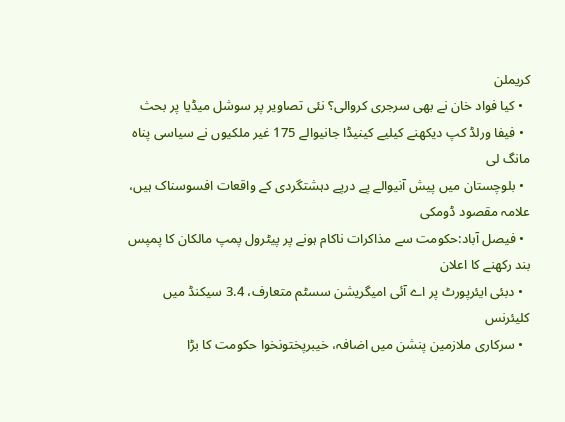کریملن
  • کیا فواد خان نے بھی سرجری کروالی؟ نئی تصاویر پر سوشل میڈیا پر بحث
  • فیفا ورلڈ کپ دیکھنے کیلیے کینیڈا جانیوالے 175 غیر ملکیوں نے سیاسی پناہ مانگ لی
  • بلوچستان میں پیش آنیوالے پے درپے دہشتگردی کے واقعات افسوسناک ہیں، علامہ مقصود ڈومکی
  • فیصل آباد:حکومت سے مذاکرات ناکام ہونے پر پیٹرول پمپ مالکان کا پمپس بند رکھنے کا اعلان
  • دبئی ایئرپورٹ پر اے آئی امیگریشن سسٹم متعارف، 3.4 سیکنڈ میں کلیئرنس
  • سرکاری ملازمین پنشن میں اضافہ، خیبرپختونخوا حکومت کا بڑا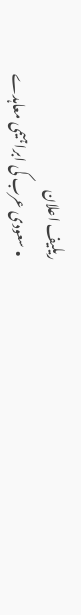ریلیف اعلان
  • سعودی عرب کی ابراہیمی معاہدے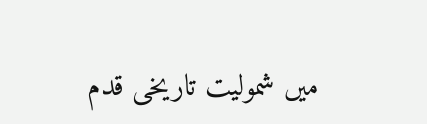میں شمولیت تاریخی قدم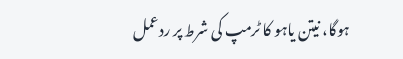ہوگا، نیتن یاہو کا ٹرمپ کی شرط پر ردعمل